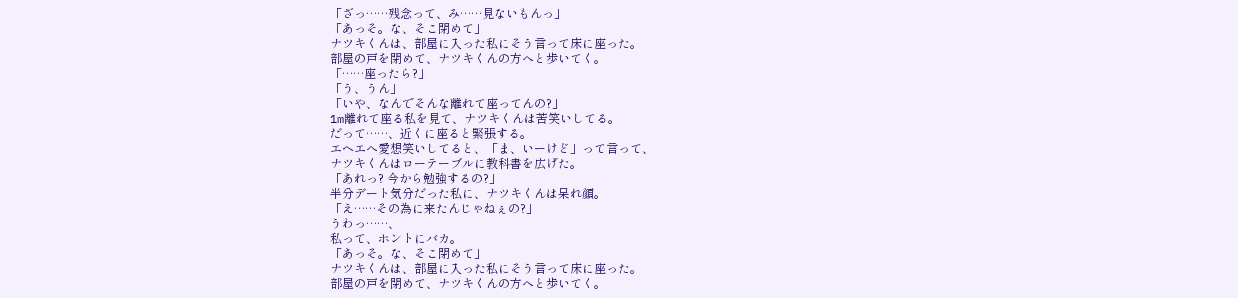「ざっ……残念って、み……見ないもんっ」
「あっそ。な、そこ閉めて」
ナツキくんは、部屋に入った私にそう言って床に座った。
部屋の戸を閉めて、ナツキくんの方へと歩いてく。
「……座ったら?」
「う、うん」
「いや、なんでそんな離れて座ってんの?」
1m離れて座る私を見て、ナツキくんは苦笑いしてる。
だって……、近くに座ると緊張する。
エヘエへ愛想笑いしてると、「ま、いーけど」って言って、
ナツキくんはローテーブルに教科書を広げた。
「あれっ? 今から勉強するの?」
半分デート気分だった私に、ナツキくんは呆れ顔。
「え……その為に来たんじゃねぇの?」
うわっ……、
私って、ホントにバカ。
「あっそ。な、そこ閉めて」
ナツキくんは、部屋に入った私にそう言って床に座った。
部屋の戸を閉めて、ナツキくんの方へと歩いてく。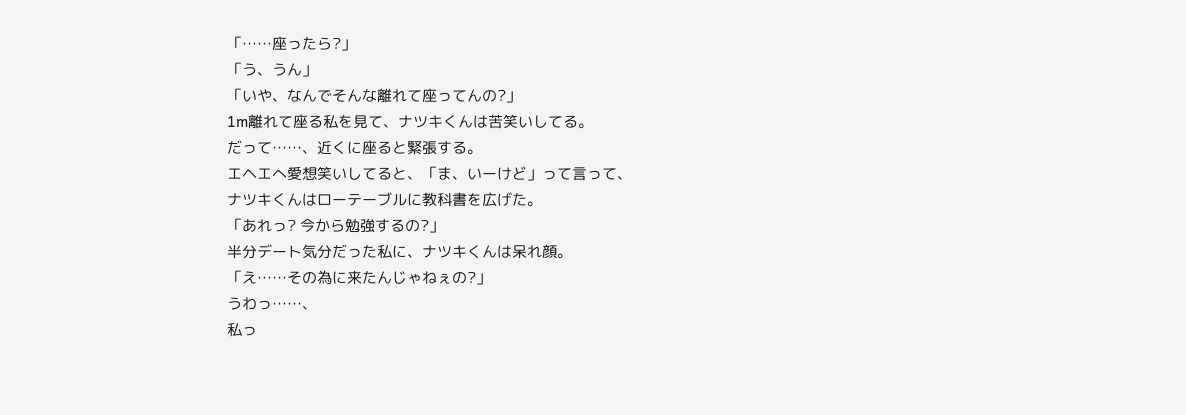「……座ったら?」
「う、うん」
「いや、なんでそんな離れて座ってんの?」
1m離れて座る私を見て、ナツキくんは苦笑いしてる。
だって……、近くに座ると緊張する。
エヘエへ愛想笑いしてると、「ま、いーけど」って言って、
ナツキくんはローテーブルに教科書を広げた。
「あれっ? 今から勉強するの?」
半分デート気分だった私に、ナツキくんは呆れ顔。
「え……その為に来たんじゃねぇの?」
うわっ……、
私っ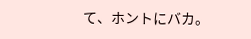て、ホントにバカ。